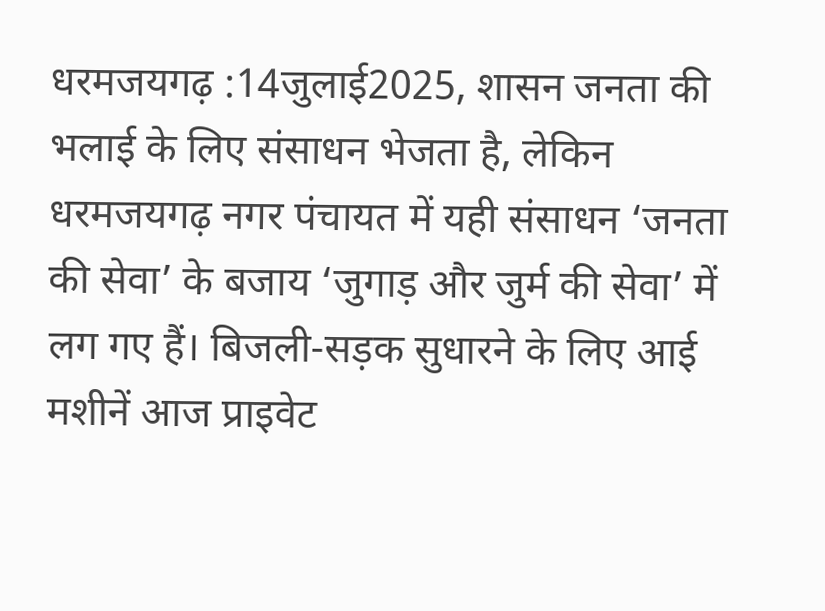धरमजयगढ़ :14जुलाई2025, शासन जनता की भलाई के लिए संसाधन भेजता है, लेकिन धरमजयगढ़ नगर पंचायत में यही संसाधन ‘जनता की सेवा’ के बजाय ‘जुगाड़ और जुर्म की सेवा’ में लग गए हैं। बिजली-सड़क सुधारने के लिए आई मशीनें आज प्राइवेट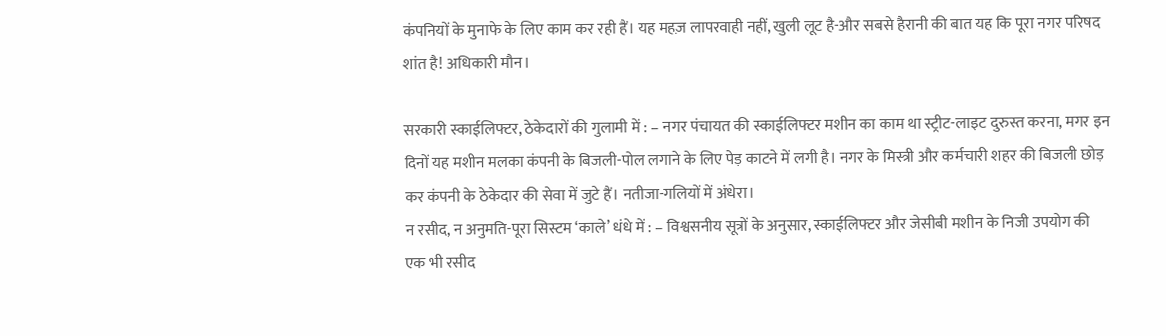कंपनियों के मुनाफे के लिए काम कर रही हैं। यह महज़ लापरवाही नहीं, खुली लूट है-और सबसे हैरानी की बात यह कि पूरा नगर परिषद शांत है! अधिकारी मौन।

सरकारी स्काईलिफ्टर, ठेकेदारों की गुलामी में : – नगर पंचायत की स्काईलिफ्टर मशीन का काम था स्ट्रीट-लाइट दुरुस्त करना, मगर इन दिनों यह मशीन मलका कंपनी के बिजली-पोल लगाने के लिए पेड़ काटने में लगी है। नगर के मिस्त्री और कर्मचारी शहर की बिजली छोड़ कर कंपनी के ठेकेदार की सेवा में जुटे हैं। नतीजा-गलियों में अंधेरा।
न रसीद, न अनुमति-पूरा सिस्टम ‘काले’ धंधे में : – विश्वसनीय सूत्रों के अनुसार, स्काईलिफ्टर और जेसीबी मशीन के निजी उपयोग की एक भी रसीद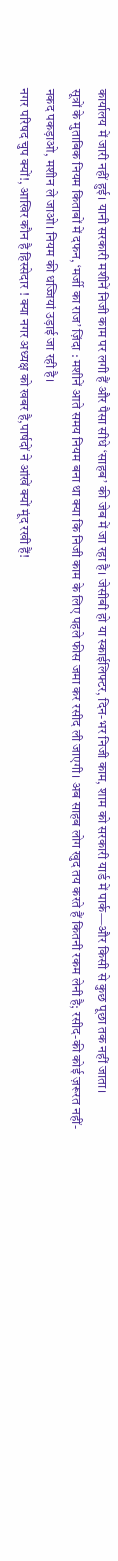कार्यालय में जारी नहीं हुई। यानी सरकारी मशीनें निजी काम पर लगी हैं और पैसा सीधे ‘साहब’ की जेब में जा रहा है। जेसीबी हो या स्काईलिफ्टर, दिन-भर निजी काम, शाम को सरकारी यार्ड में पार्क—और किसी से कुछ पूछा तक नहीं जाता।
सूत्रों के मुताबिक नियम किताबों में दफन, ‘मर्जी का राज’ ज़िंदा : मशीनें आते समय नियम बना था क्या कि निजी काम के लिए पहले फीस जमा कर रसीद ली जाएगी। अब साहब लोग खुद तय करते हैं कितनी रकम लेनी है; रसीद-की कोई ज़रूरत नहीं-नकद पकड़ाओ, मशीन ले जाओ। नियम की धज्जियां उड़ाई जा रही है।
नगर परिषद चुप क्यों!, आखिर कौन है हिस्सेदार ! क्या नगर अध्यक्ष को खबर है,पार्षदों ने आंखें क्यों मूंद रखी हैं!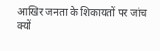आखिर जनता के शिकायतों पर जांच क्यों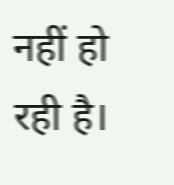नहीं हो रही है।